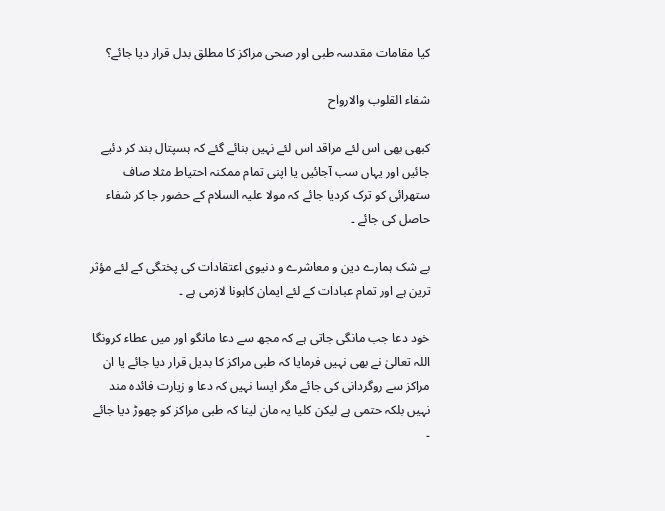کیا مقامات مقدسہ طبی اور صحی مراکز کا مطلق بدل قرار دیا جائے؟

شفاء القلوب والارواح

کبھی بھی اس لئے مراقد اس لئے نہیں بنائے گئے کہ ہسپتال بند کر دئیے جائیں اور یہاں سب آجائیں یا اپنی تمام ممکنہ احتیاط مثلا صاف ستھرائی کو ترک کردیا جائے کہ مولا علیہ السلام کے حضور جا کر شفاء حاصل کی جائے ۔

بے شک ہمارے دین و معاشرے و دنیوی اعتقادات کی پختگی کے لئے مؤثر ترین ہے اور تمام عبادات کے لئے ایمان کاہونا لازمی ہے ۔

خود دعا جب مانگی جاتی ہے کہ مجھ سے دعا مانگو اور میں عطاء کرونگا اللہ تعالیٰ نے بھی نہیں فرمایا کہ طبی مراکز کا بدیل قرار دیا جائے یا ان مراکز سے روگردانی کی جائے مگر ایسا نہیں کہ دعا و زیارت فائدہ مند نہیں بلکہ حتمی ہے لیکن کلیا یہ مان لینا کہ طبی مراکز کو چھوڑ دیا جائے ۔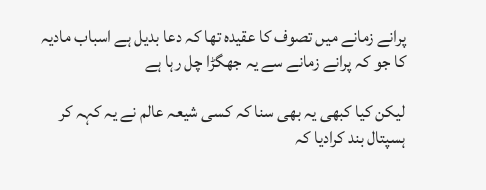پرانے زمانے میں تصوف کا عقیدہ تھا کہ دعا بدیل ہے اسباب مادیہ کا جو کہ پرانے زمانے سے یہ جھگڑا چل رہا ہے

لیکن کیا کبھی یہ بھی سنا کہ کسی شیعہ عالم نے یہ کہہ کر ہسپتال بند کرادیا کہ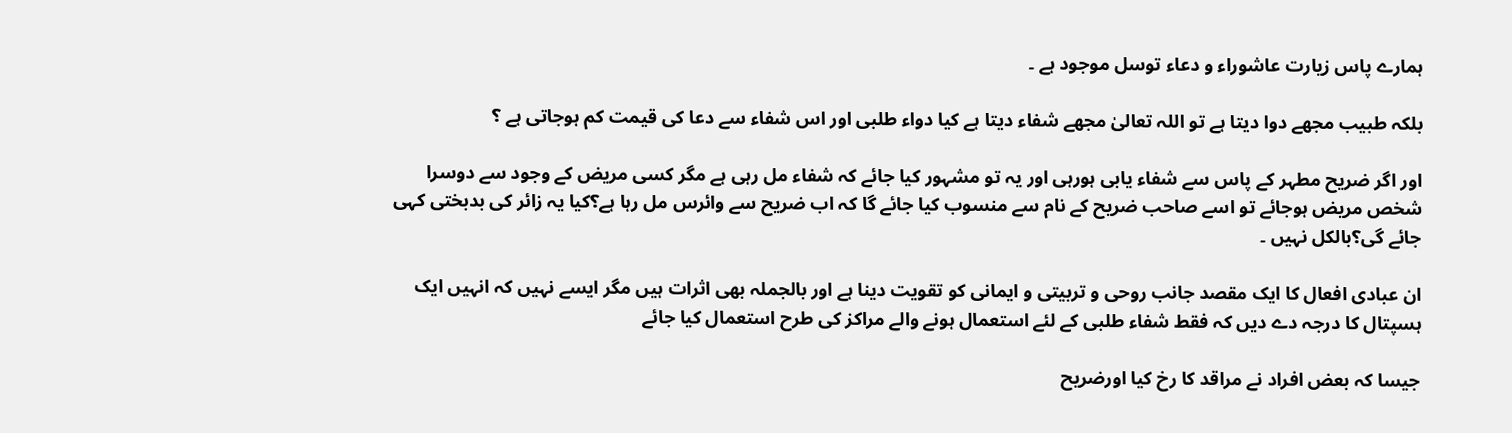ہمارے پاس زیارت عاشوراء و دعاء توسل موجود ہے ۔

بلکہ طبیب مجھے دوا دیتا ہے تو اللہ تعالیٰ مجھے شفاء دیتا ہے کیا دواء طلبی اور اس شفاء سے دعا کی قیمت کم ہوجاتی ہے ؟

اور اگر ضریح مطہر کے پاس سے شفاء یابی ہورہی اور یہ تو مشہور کیا جائے کہ شفاء مل رہی ہے مگر کسی مریض کے وجود سے دوسرا شخص مریض ہوجائے تو اسے صاحب ضریح کے نام سے منسوب کیا جائے گا کہ اب ضریح سے وائرس مل رہا ہے؟کیا یہ زائر کی بدبختی کہی جائے گی؟بالکل نہیں ۔

ان عبادی افعال کا ایک مقصد جانب روحی و تربیتی و ایمانی کو تقویت دینا ہے اور بالجملہ بھی اثرات ہیں مگر ایسے نہیں کہ انہیں ایک ہسپتال کا درجہ دے دیں کہ فقط شفاء طلبی کے لئے استعمال ہونے والے مراکز کی طرح استعمال کیا جائے

جیسا کہ بعض افراد نے مراقد کا رخ کیا اورضریح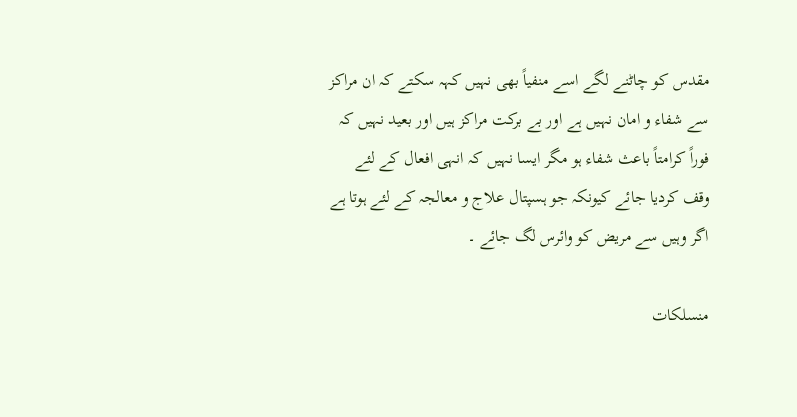مقدس کو چاٹنے لگے اسے منفیاً بھی نہیں کہہ سکتے کہ ان مراکز سے شفاء و امان نہیں ہے اور بے برکت مراکز ہیں اور بعید نہیں کہ فوراً کرامتاً باعث شفاء ہو مگر ایسا نہیں کہ انہی افعال کے لئے وقف کردیا جائے کیونکہ جو ہسپتال علاج و معالجہ کے لئے ہوتا ہے اگر وہیں سے مریض کو وائرس لگ جائے ۔

منسلکات